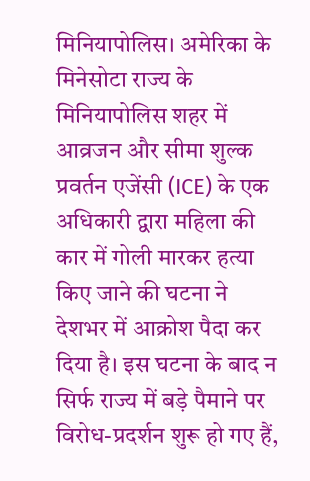मिनियापोलिस। अमेरिका के मिनेसोटा राज्य के मिनियापोलिस शहर में आव्रजन और सीमा शुल्क प्रवर्तन एजेंसी (ICE) के एक अधिकारी द्वारा महिला की कार में गोली मारकर हत्या किए जाने की घटना ने देशभर में आक्रोश पैदा कर दिया है। इस घटना के बाद न सिर्फ राज्य में बड़े पैमाने पर विरोध-प्रदर्शन शुरू हो गए हैं,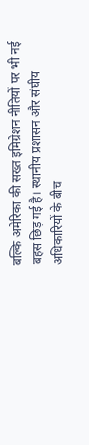बल्कि अमेरिका की सख्त इमिग्रेशन नीतियों पर भी नई बहस छिड़ गई है। स्थानीय प्रशासन और संघीय अधिकारियों के बीच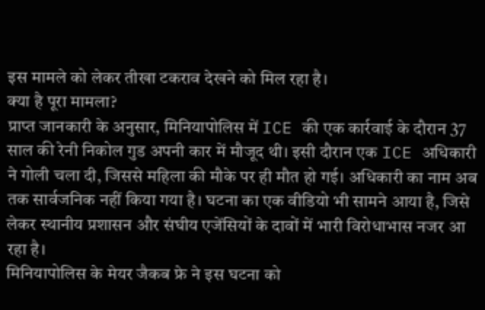इस मामले को लेकर तीखा टकराव देखने को मिल रहा है।
क्या है पूरा मामला?
प्राप्त जानकारी के अनुसार, मिनियापोलिस में ICE की एक कार्रवाई के दौरान 37 साल की रेनी निकोल गुड अपनी कार में मौजूद थी। इसी दौरान एक ICE अधिकारी ने गोली चला दी, जिससे महिला की मौके पर ही मौत हो गई। अधिकारी का नाम अब तक सार्वजनिक नहीं किया गया है। घटना का एक वीडियो भी सामने आया है, जिसे लेकर स्थानीय प्रशासन और संघीय एजेंसियों के दावों में भारी विरोधाभास नजर आ रहा है।
मिनियापोलिस के मेयर जैकब फ्रे ने इस घटना को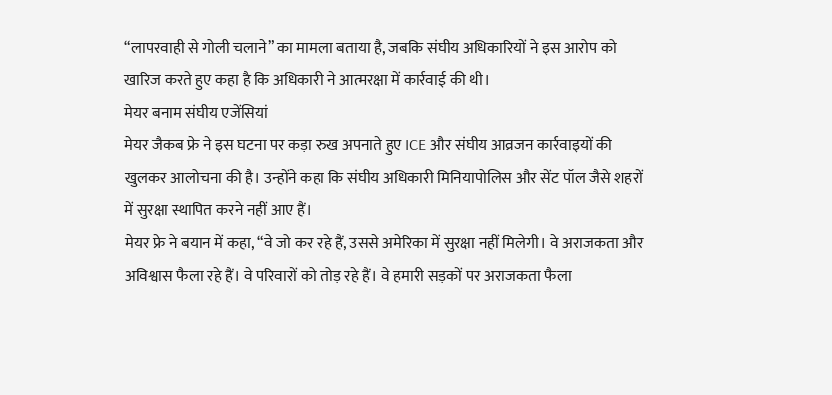“लापरवाही से गोली चलाने” का मामला बताया है, जबकि संघीय अधिकारियों ने इस आरोप को खारिज करते हुए कहा है कि अधिकारी ने आत्मरक्षा में कार्रवाई की थी।
मेयर बनाम संघीय एजेंसियां
मेयर जैकब फ्रे ने इस घटना पर कड़ा रुख अपनाते हुए ICE और संघीय आव्रजन कार्रवाइयों की खुलकर आलोचना की है। उन्होंने कहा कि संघीय अधिकारी मिनियापोलिस और सेंट पॉल जैसे शहरों में सुरक्षा स्थापित करने नहीं आए हैं।
मेयर फ्रे ने बयान में कहा, “वे जो कर रहे हैं, उससे अमेरिका में सुरक्षा नहीं मिलेगी। वे अराजकता और अविश्वास फैला रहे हैं। वे परिवारों को तोड़ रहे हैं। वे हमारी सड़कों पर अराजकता फैला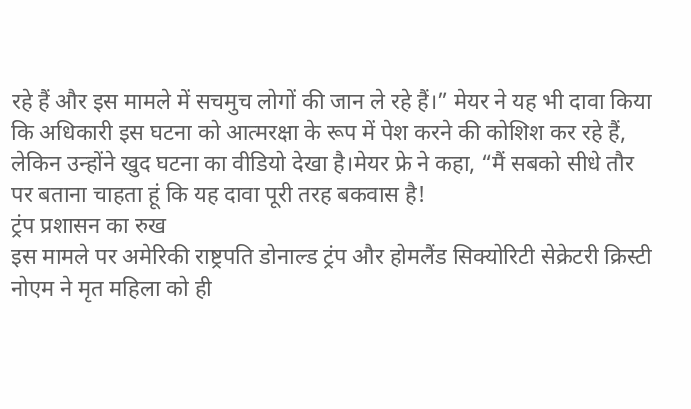रहे हैं और इस मामले में सचमुच लोगों की जान ले रहे हैं।” मेयर ने यह भी दावा किया कि अधिकारी इस घटना को आत्मरक्षा के रूप में पेश करने की कोशिश कर रहे हैं, लेकिन उन्होंने खुद घटना का वीडियो देखा है।मेयर फ्रे ने कहा, “मैं सबको सीधे तौर पर बताना चाहता हूं कि यह दावा पूरी तरह बकवास है!
ट्रंप प्रशासन का रुख
इस मामले पर अमेरिकी राष्ट्रपति डोनाल्ड ट्रंप और होमलैंड सिक्योरिटी सेक्रेटरी क्रिस्टी नोएम ने मृत महिला को ही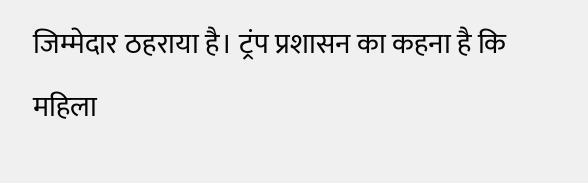जिम्मेदार ठहराया है। ट्रंप प्रशासन का कहना है कि महिला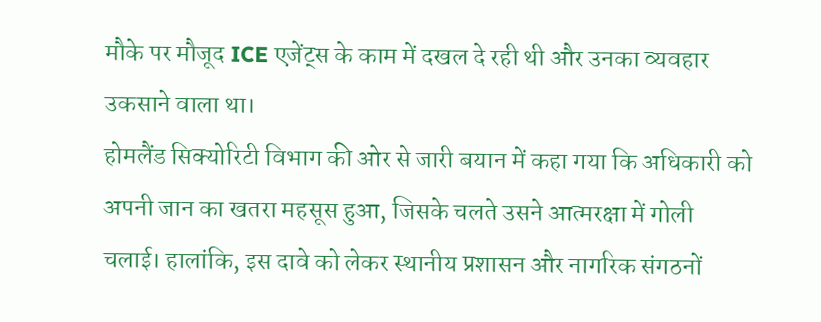मौके पर मौजूद ICE एजेंट्स के काम में दखल दे रही थी और उनका व्यवहार उकसाने वाला था।
होमलैंड सिक्योरिटी विभाग की ओर से जारी बयान में कहा गया कि अधिकारी को अपनी जान का खतरा महसूस हुआ, जिसके चलते उसने आत्मरक्षा में गोली चलाई। हालांकि, इस दावे को लेकर स्थानीय प्रशासन और नागरिक संगठनों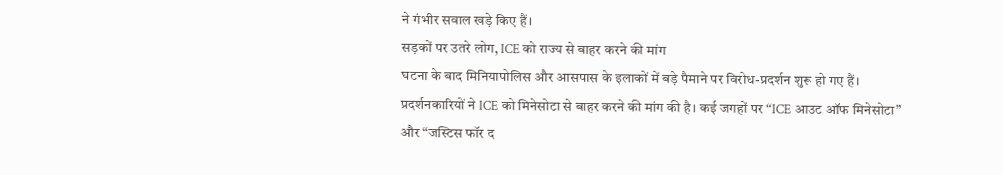ने गंभीर सवाल खड़े किए हैं।
सड़कों पर उतरे लोग, ICE को राज्य से बाहर करने की मांग
घटना के बाद मिनियापोलिस और आसपास के इलाकों में बड़े पैमाने पर विरोध-प्रदर्शन शुरू हो गए हैं। प्रदर्शनकारियों ने ICE को मिनेसोटा से बाहर करने की मांग की है। कई जगहों पर “ICE आउट ऑफ मिनेसोटा” और “जस्टिस फॉर द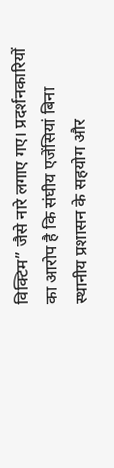विक्टिम” जैसे नारे लगाए गए। प्रदर्शनकारियों का आरोप है कि संघीय एजेंसियां बिना स्थानीय प्रशासन के सहयोग और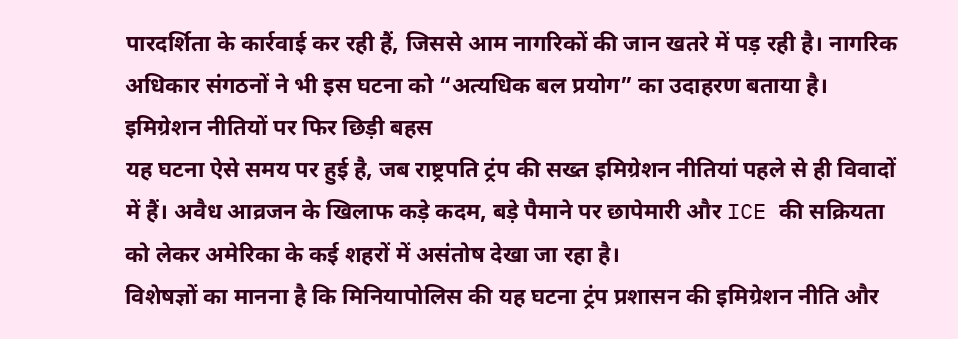पारदर्शिता के कार्रवाई कर रही हैं, जिससे आम नागरिकों की जान खतरे में पड़ रही है। नागरिक अधिकार संगठनों ने भी इस घटना को “अत्यधिक बल प्रयोग” का उदाहरण बताया है।
इमिग्रेशन नीतियों पर फिर छिड़ी बहस
यह घटना ऐसे समय पर हुई है, जब राष्ट्रपति ट्रंप की सख्त इमिग्रेशन नीतियां पहले से ही विवादों में हैं। अवैध आव्रजन के खिलाफ कड़े कदम, बड़े पैमाने पर छापेमारी और ICE की सक्रियता को लेकर अमेरिका के कई शहरों में असंतोष देखा जा रहा है।
विशेषज्ञों का मानना है कि मिनियापोलिस की यह घटना ट्रंप प्रशासन की इमिग्रेशन नीति और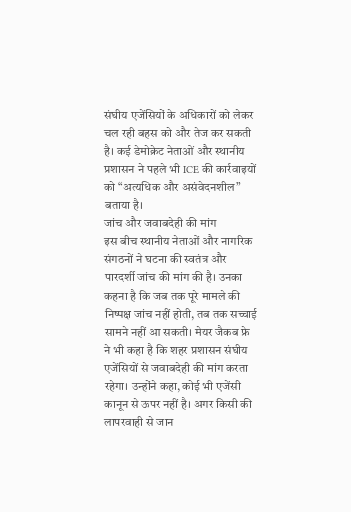संघीय एजेंसियों के अधिकारों को लेकर चल रही बहस को और तेज कर सकती है। कई डेमोक्रेट नेताओं और स्थानीय प्रशासन ने पहले भी ICE की कार्रवाइयों को “अत्यधिक और असंवेदनशील” बताया है।
जांच और जवाबदेही की मांग
इस बीच स्थानीय नेताओं और नागरिक संगठनों ने घटना की स्वतंत्र और पारदर्शी जांच की मांग की है। उनका कहना है कि जब तक पूरे मामले की निष्पक्ष जांच नहीं होती, तब तक सच्चाई सामने नहीं आ सकती। मेयर जैकब फ्रे ने भी कहा है कि शहर प्रशासन संघीय एजेंसियों से जवाबदेही की मांग करता रहेगा। उन्होंने कहा, कोई भी एजेंसी कानून से ऊपर नहीं है। अगर किसी की लापरवाही से जान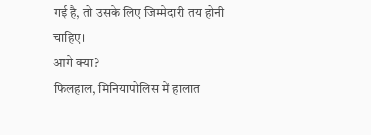गई है, तो उसके लिए जिम्मेदारी तय होनी चाहिए।
आगे क्या?
फिलहाल, मिनियापोलिस में हालात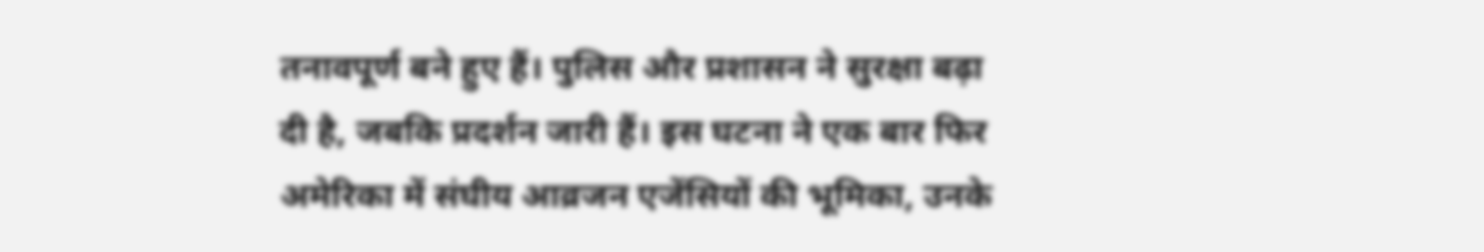तनावपूर्ण बने हुए हैं। पुलिस और प्रशासन ने सुरक्षा बढ़ा दी है, जबकि प्रदर्शन जारी हैं। इस घटना ने एक बार फिर अमेरिका में संघीय आव्रजन एजेंसियों की भूमिका, उनके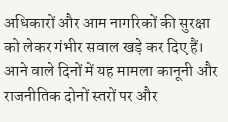अधिकारों और आम नागरिकों की सुरक्षा को लेकर गंभीर सवाल खड़े कर दिए हैं। आने वाले दिनों में यह मामला कानूनी और राजनीतिक दोनों स्तरों पर और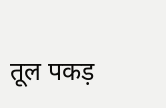तूल पकड़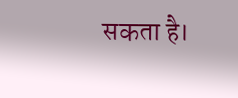सकता है।